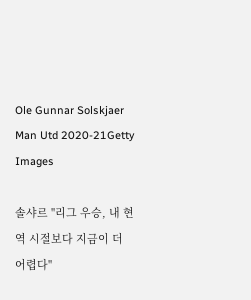Ole Gunnar Solskjaer Man Utd 2020-21Getty Images

솔샤르 "리그 우승, 내 현역 시절보다 지금이 더 어렵다"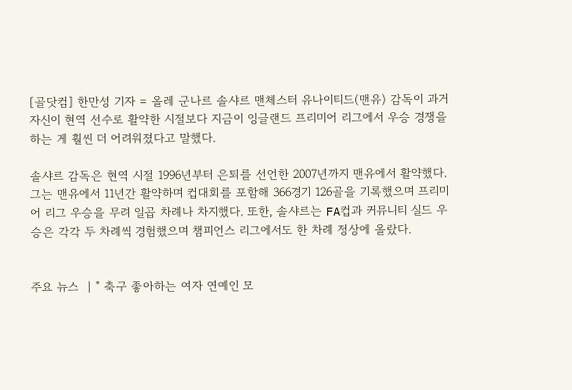[골닷컴] 한만성 기자 = 올레 군나르 솔샤르 맨체스터 유나이티드(맨유) 감독이 과거 자신이 현역 선수로 활약한 시절보다 지금이 잉글랜드 프리미어 리그에서 우승 경쟁을 하는 게 훨씬 더 어려워졌다고 말했다.

솔샤르 감독은 현역 시절 1996년부터 은퇴를 선언한 2007년까지 맨유에서 활약했다. 그는 맨유에서 11년간 활약하며 컵대회를 포함해 366경기 126골을 기록했으며 프리미어 리그 우승을 무려 일곱 차례나 차지했다. 또한, 솔샤르는 FA컵과 커뮤니티 실드 우승은 각각 두 차례씩 경험했으며 챔피언스 리그에서도 한 차례 정상에 올랐다.


주요 뉴스  | " 축구 좋아하는 여자 연예인 모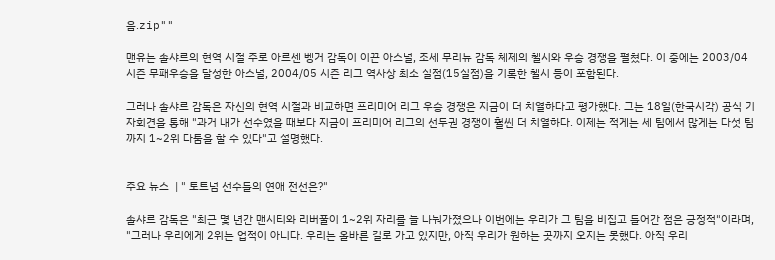음.zip""

맨유는 솔샤르의 현역 시절 주로 아르센 벵거 감독이 이끈 아스널, 조세 무리뉴 감독 체제의 첼시와 우승 경쟁을 펼쳤다. 이 중에는 2003/04 시즌 무패우승을 달성한 아스널, 2004/05 시즌 리그 역사상 최소 실점(15실점)을 기록한 첼시 등이 포함된다.

그러나 솔샤르 감독은 자신의 현역 시절과 비교하면 프리미어 리그 우승 경쟁은 지금이 더 치열하다고 평가했다. 그는 18일(한국시각) 공식 기자회견을 통해 "과거 내가 선수였을 때보다 지금이 프리미어 리그의 선두권 경쟁이 훨씬 더 치열하다. 이제는 적게는 세 팀에서 많게는 다섯 팀까지 1~2위 다툼을 할 수 있다"고 설명했다.


주요 뉴스  | " 토트넘 선수들의 연애 전선은?"

솔샤르 감독은 "최근 몇 년간 맨시티와 리버풀이 1~2위 자리를 늘 나눠가졌으나 이번에는 우리가 그 팀을 비집고 들어간 점은 긍정적"이라며, "그러나 우리에게 2위는 업적이 아니다. 우리는 올바른 길로 가고 있지만, 아직 우리가 원하는 곳까지 오지는 못했다. 아직 우리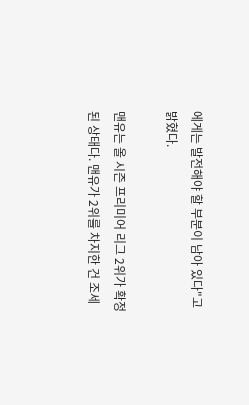에게는 발전해야 할 부분이 남아 있다"고 밝혔다.

맨유는 올 시즌 프리미어 리그 2위가 확정된 상태다. 맨유가 2위를 차지한 건 조세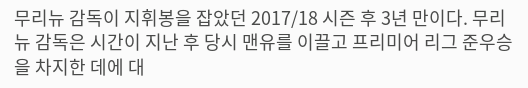무리뉴 감독이 지휘봉을 잡았던 2017/18 시즌 후 3년 만이다. 무리뉴 감독은 시간이 지난 후 당시 맨유를 이끌고 프리미어 리그 준우승을 차지한 데에 대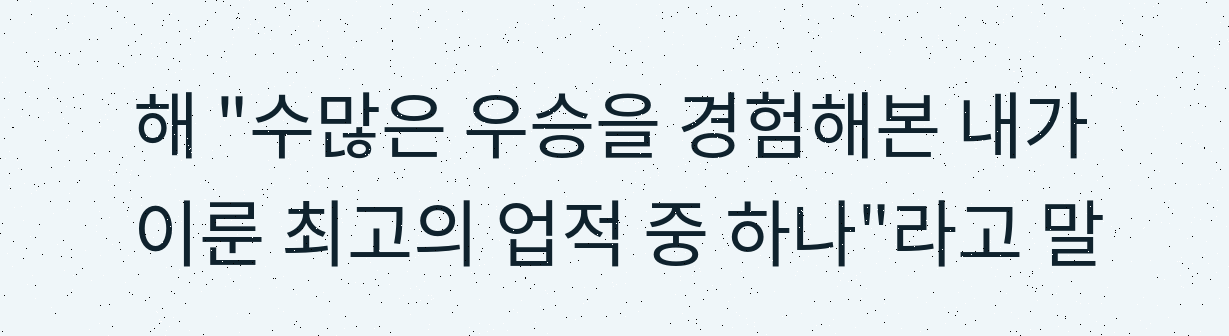해 "수많은 우승을 경험해본 내가 이룬 최고의 업적 중 하나"라고 말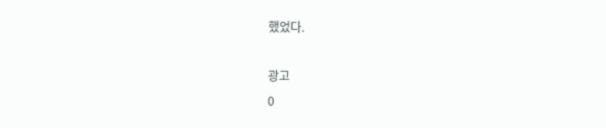했었다.

광고
0